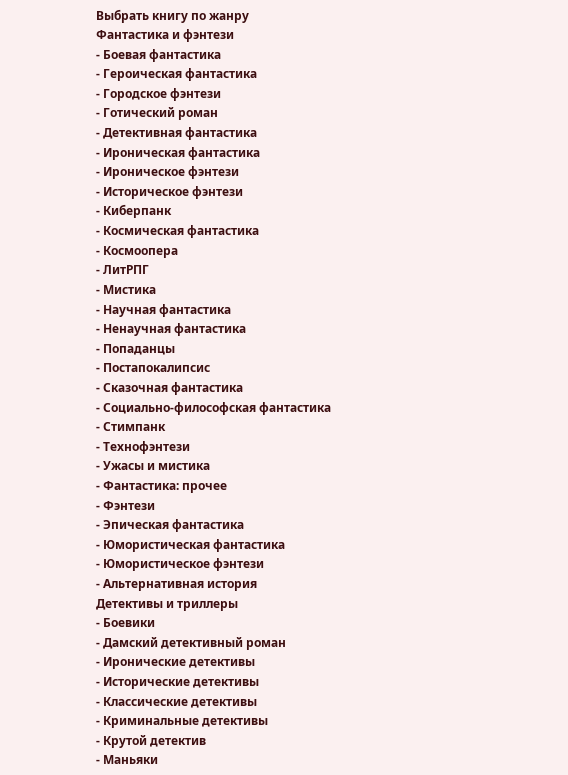Выбрать книгу по жанру
Фантастика и фэнтези
- Боевая фантастика
- Героическая фантастика
- Городское фэнтези
- Готический роман
- Детективная фантастика
- Ироническая фантастика
- Ироническое фэнтези
- Историческое фэнтези
- Киберпанк
- Космическая фантастика
- Космоопера
- ЛитРПГ
- Мистика
- Научная фантастика
- Ненаучная фантастика
- Попаданцы
- Постапокалипсис
- Сказочная фантастика
- Социально-философская фантастика
- Стимпанк
- Технофэнтези
- Ужасы и мистика
- Фантастика: прочее
- Фэнтези
- Эпическая фантастика
- Юмористическая фантастика
- Юмористическое фэнтези
- Альтернативная история
Детективы и триллеры
- Боевики
- Дамский детективный роман
- Иронические детективы
- Исторические детективы
- Классические детективы
- Криминальные детективы
- Крутой детектив
- Маньяки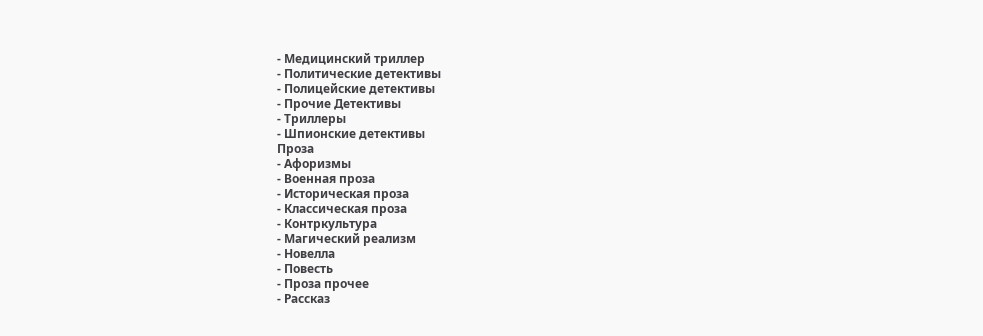- Медицинский триллер
- Политические детективы
- Полицейские детективы
- Прочие Детективы
- Триллеры
- Шпионские детективы
Проза
- Афоризмы
- Военная проза
- Историческая проза
- Классическая проза
- Контркультура
- Магический реализм
- Новелла
- Повесть
- Проза прочее
- Рассказ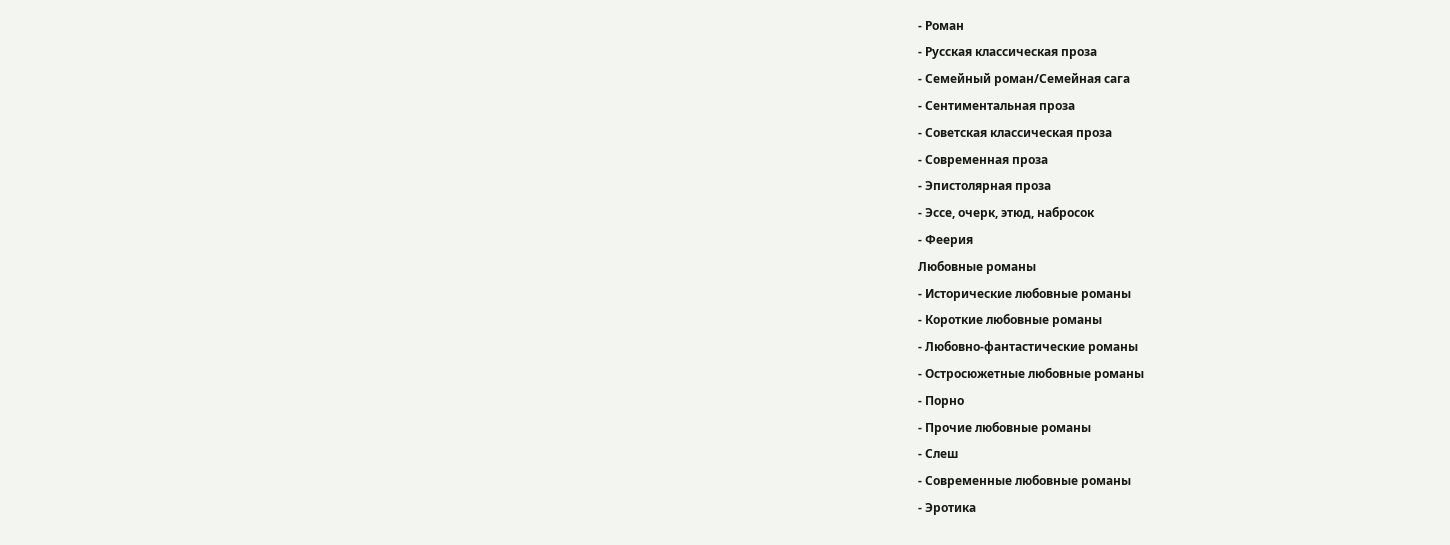- Роман
- Русская классическая проза
- Семейный роман/Семейная сага
- Сентиментальная проза
- Советская классическая проза
- Современная проза
- Эпистолярная проза
- Эссе, очерк, этюд, набросок
- Феерия
Любовные романы
- Исторические любовные романы
- Короткие любовные романы
- Любовно-фантастические романы
- Остросюжетные любовные романы
- Порно
- Прочие любовные романы
- Слеш
- Современные любовные романы
- Эротика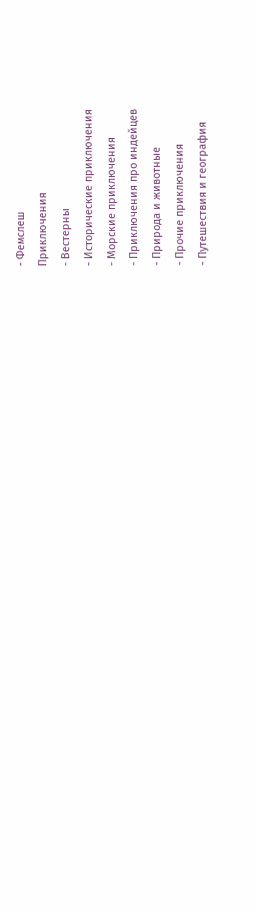- Фемслеш
Приключения
- Вестерны
- Исторические приключения
- Морские приключения
- Приключения про индейцев
- Природа и животные
- Прочие приключения
- Путешествия и география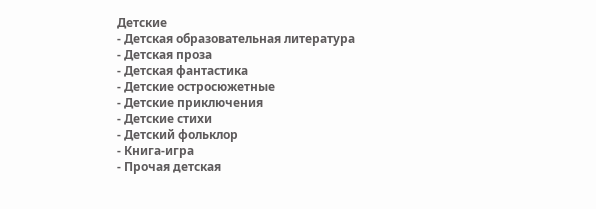Детские
- Детская образовательная литература
- Детская проза
- Детская фантастика
- Детские остросюжетные
- Детские приключения
- Детские стихи
- Детский фольклор
- Книга-игра
- Прочая детская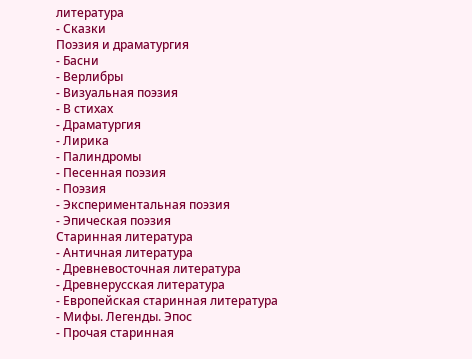литература
- Сказки
Поэзия и драматургия
- Басни
- Верлибры
- Визуальная поэзия
- В стихах
- Драматургия
- Лирика
- Палиндромы
- Песенная поэзия
- Поэзия
- Экспериментальная поэзия
- Эпическая поэзия
Старинная литература
- Античная литература
- Древневосточная литература
- Древнерусская литература
- Европейская старинная литература
- Мифы. Легенды. Эпос
- Прочая старинная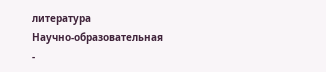литература
Научно-образовательная
-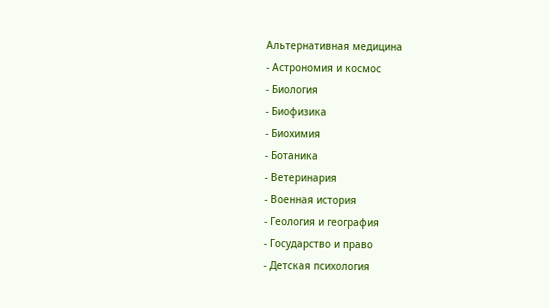Альтернативная медицина
- Астрономия и космос
- Биология
- Биофизика
- Биохимия
- Ботаника
- Ветеринария
- Военная история
- Геология и география
- Государство и право
- Детская психология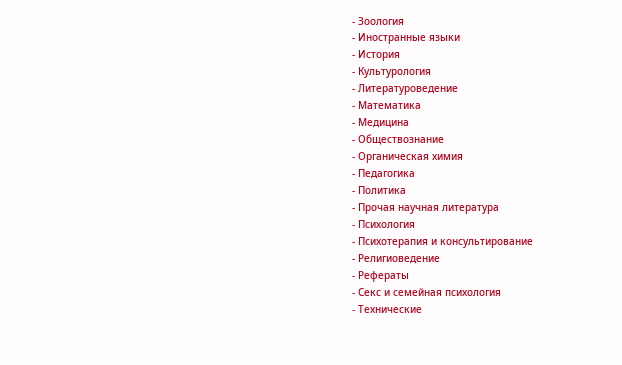- Зоология
- Иностранные языки
- История
- Культурология
- Литературоведение
- Математика
- Медицина
- Обществознание
- Органическая химия
- Педагогика
- Политика
- Прочая научная литература
- Психология
- Психотерапия и консультирование
- Религиоведение
- Рефераты
- Секс и семейная психология
- Технические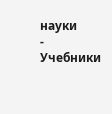науки
- Учебники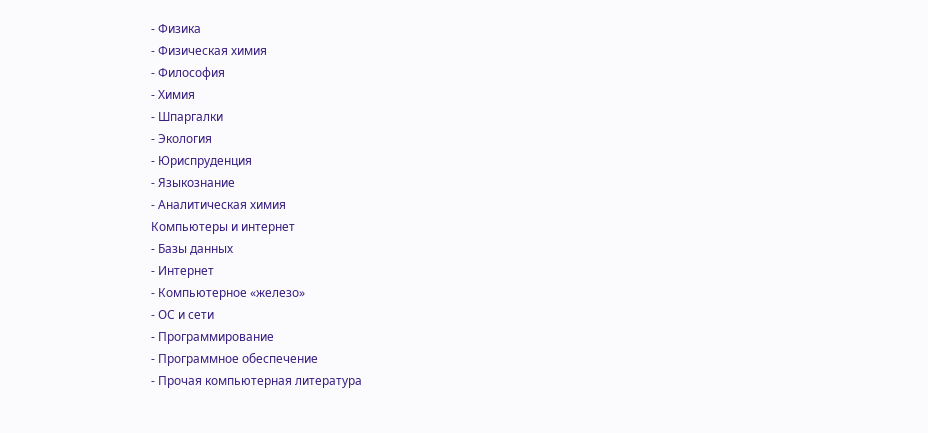- Физика
- Физическая химия
- Философия
- Химия
- Шпаргалки
- Экология
- Юриспруденция
- Языкознание
- Аналитическая химия
Компьютеры и интернет
- Базы данных
- Интернет
- Компьютерное «железо»
- ОС и сети
- Программирование
- Программное обеспечение
- Прочая компьютерная литература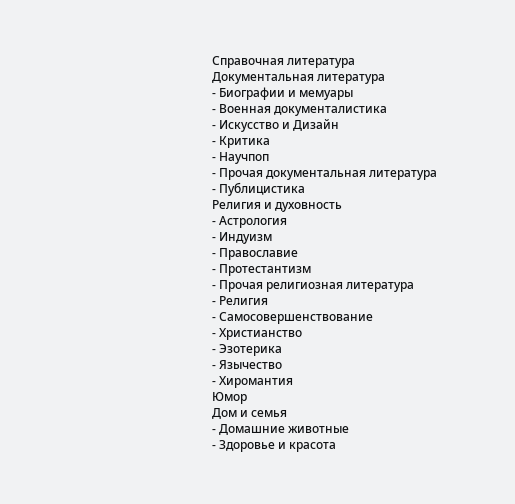Справочная литература
Документальная литература
- Биографии и мемуары
- Военная документалистика
- Искусство и Дизайн
- Критика
- Научпоп
- Прочая документальная литература
- Публицистика
Религия и духовность
- Астрология
- Индуизм
- Православие
- Протестантизм
- Прочая религиозная литература
- Религия
- Самосовершенствование
- Христианство
- Эзотерика
- Язычество
- Хиромантия
Юмор
Дом и семья
- Домашние животные
- Здоровье и красота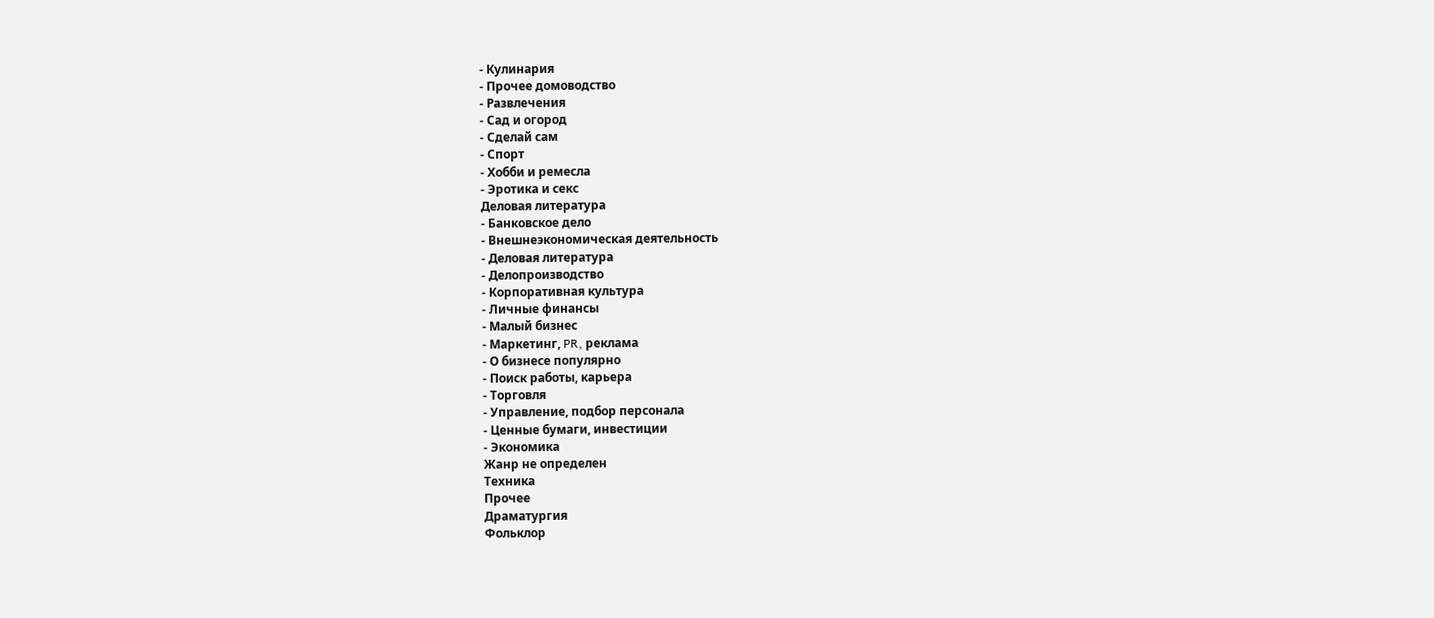- Кулинария
- Прочее домоводство
- Развлечения
- Сад и огород
- Сделай сам
- Спорт
- Хобби и ремесла
- Эротика и секс
Деловая литература
- Банковское дело
- Внешнеэкономическая деятельность
- Деловая литература
- Делопроизводство
- Корпоративная культура
- Личные финансы
- Малый бизнес
- Маркетинг, PR, реклама
- О бизнесе популярно
- Поиск работы, карьера
- Торговля
- Управление, подбор персонала
- Ценные бумаги, инвестиции
- Экономика
Жанр не определен
Техника
Прочее
Драматургия
Фольклор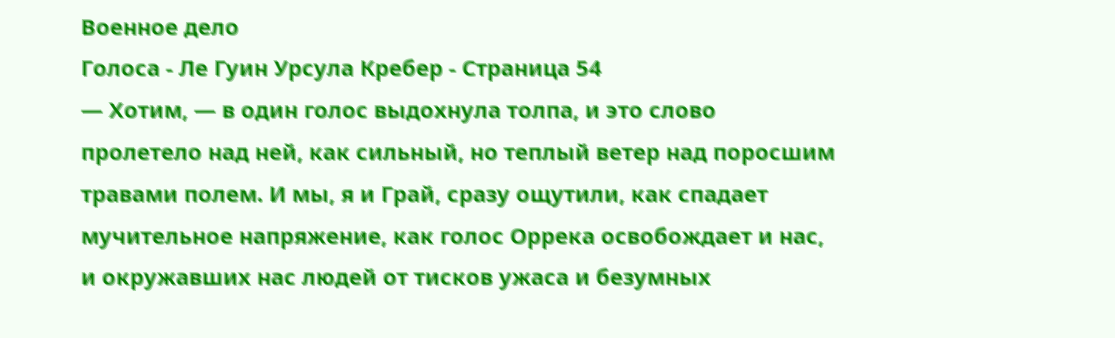Военное дело
Голоса - Ле Гуин Урсула Кребер - Страница 54
— Хотим, — в один голос выдохнула толпа, и это слово пролетело над ней, как сильный, но теплый ветер над поросшим травами полем. И мы, я и Грай, сразу ощутили, как спадает мучительное напряжение, как голос Оррека освобождает и нас, и окружавших нас людей от тисков ужаса и безумных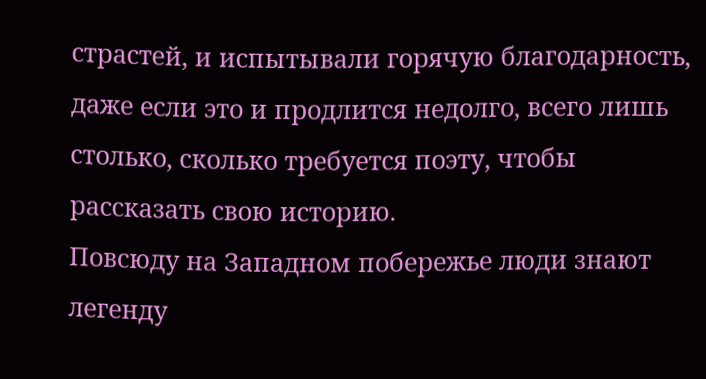страстей, и испытывали горячую благодарность, даже если это и продлится недолго, всего лишь столько, сколько требуется поэту, чтобы рассказать свою историю.
Повсюду на Западном побережье люди знают легенду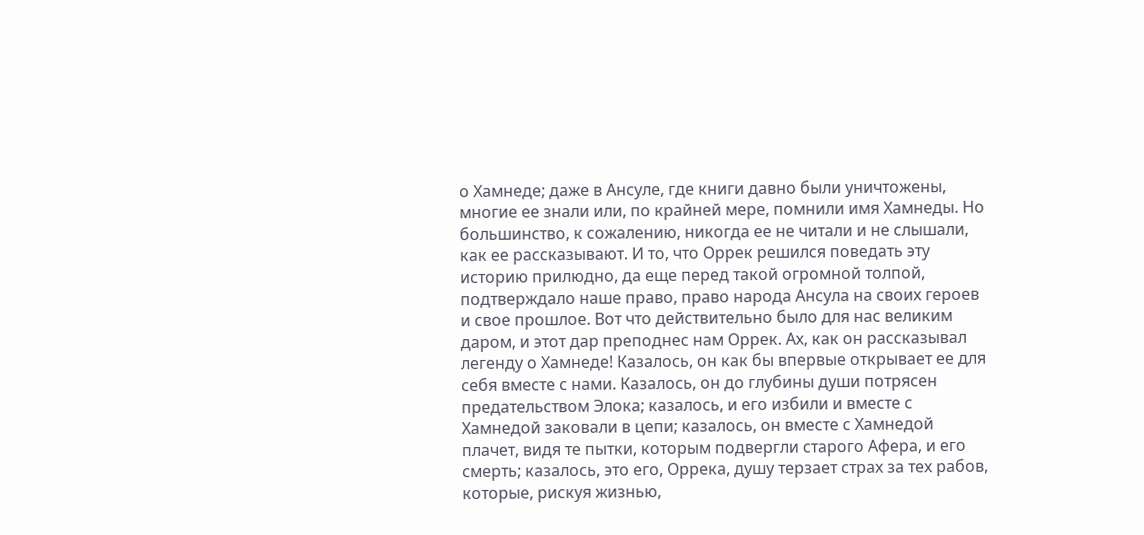о Хамнеде; даже в Ансуле, где книги давно были уничтожены, многие ее знали или, по крайней мере, помнили имя Хамнеды. Но большинство, к сожалению, никогда ее не читали и не слышали, как ее рассказывают. И то, что Оррек решился поведать эту историю прилюдно, да еще перед такой огромной толпой, подтверждало наше право, право народа Ансула на своих героев и свое прошлое. Вот что действительно было для нас великим даром, и этот дар преподнес нам Оррек. Ах, как он рассказывал легенду о Хамнеде! Казалось, он как бы впервые открывает ее для себя вместе с нами. Казалось, он до глубины души потрясен предательством Элока; казалось, и его избили и вместе с Хамнедой заковали в цепи; казалось, он вместе с Хамнедой плачет, видя те пытки, которым подвергли старого Афера, и его смерть; казалось, это его, Оррека, душу терзает страх за тех рабов, которые, рискуя жизнью,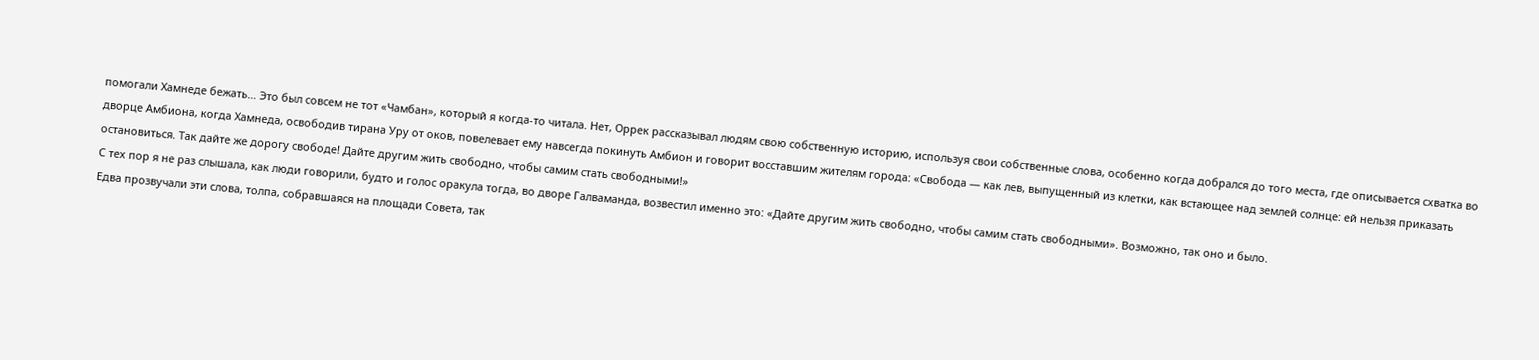помогали Хамнеде бежать… Это был совсем не тот «Чамбан», который я когда-то читала. Нет, Оррек рассказывал людям свою собственную историю, используя свои собственные слова, особенно когда добрался до того места, где описывается схватка во дворце Амбиона, когда Хамнеда, освободив тирана Уру от оков, повелевает ему навсегда покинуть Амбион и говорит восставшим жителям города: «Свобода — как лев, выпущенный из клетки, как встающее над землей солнце: ей нельзя приказать остановиться. Так дайте же дорогу свободе! Дайте другим жить свободно, чтобы самим стать свободными!»
С тех пор я не раз слышала, как люди говорили, будто и голос оракула тогда, во дворе Галваманда, возвестил именно это: «Дайте другим жить свободно, чтобы самим стать свободными». Возможно, так оно и было.
Едва прозвучали эти слова, толпа, собравшаяся на площади Совета, так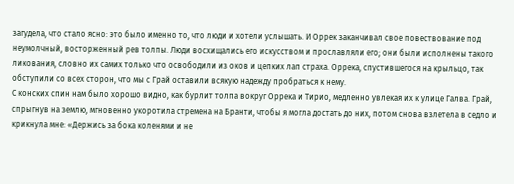загудела, что стало ясно: это было именно то, что люди и хотели услышать. И Оррек заканчивал свое повествование под неумолчный, восторженный рев толпы. Люди восхищались его искусством и прославляли его; они были исполнены такого ликования, словно их самих только что освободили из оков и цепких лап страха. Оррека, спустившегося на крыльцо, так обступили со всех сторон, что мы с Грай оставили всякую надежду пробраться к нему.
С конских спин нам было хорошо видно, как бурлит толпа вокруг Оррека и Тирио, медленно увлекая их к улице Галва. Грай, спрыгнув на землю, мгновенно укоротила стремена на Бранти, чтобы я могла достать до них, потом снова взлетела в седло и крикнула мне: «Держись за бока коленями и не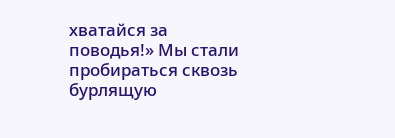хватайся за поводья!» Мы стали пробираться сквозь бурлящую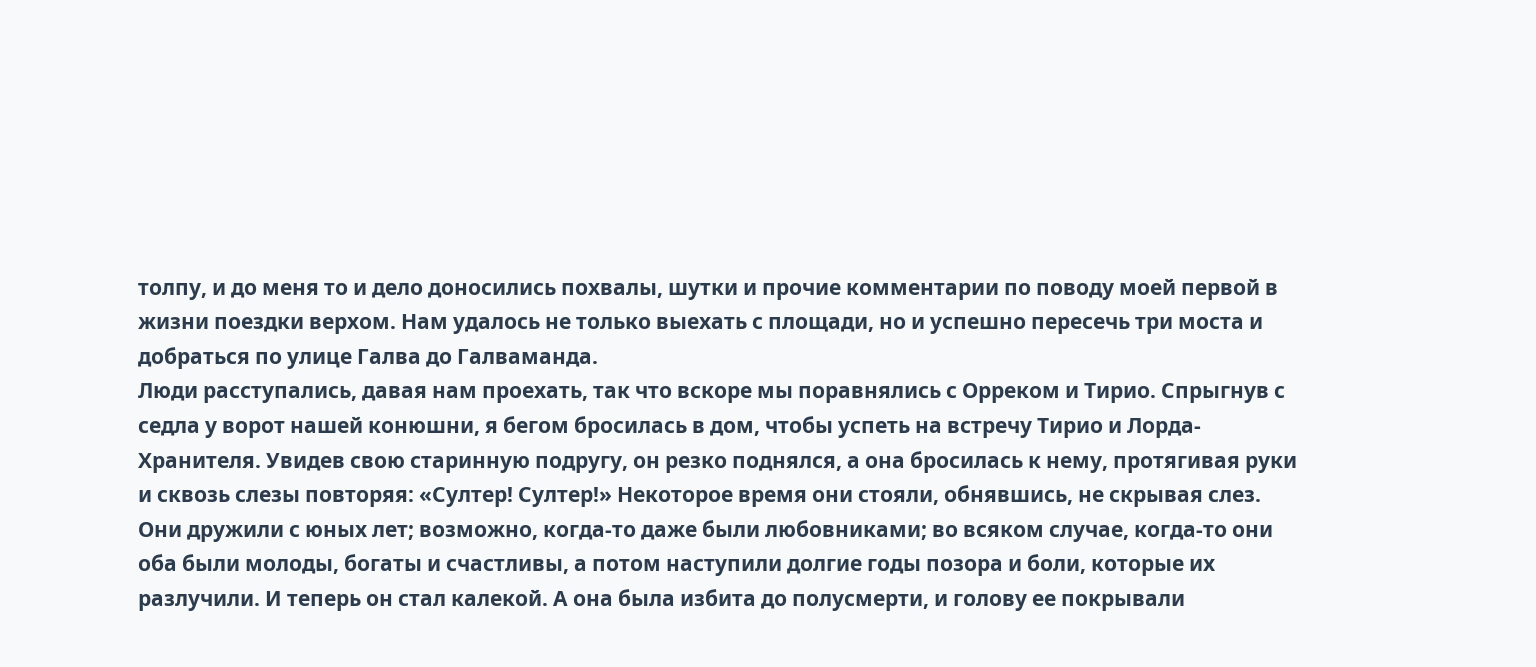толпу, и до меня то и дело доносились похвалы, шутки и прочие комментарии по поводу моей первой в жизни поездки верхом. Нам удалось не только выехать с площади, но и успешно пересечь три моста и добраться по улице Галва до Галваманда.
Люди расступались, давая нам проехать, так что вскоре мы поравнялись с Орреком и Тирио. Спрыгнув с седла у ворот нашей конюшни, я бегом бросилась в дом, чтобы успеть на встречу Тирио и Лорда-Хранителя. Увидев свою старинную подругу, он резко поднялся, а она бросилась к нему, протягивая руки и сквозь слезы повторяя: «Султер! Султер!» Некоторое время они стояли, обнявшись, не скрывая слез. Они дружили с юных лет; возможно, когда-то даже были любовниками; во всяком случае, когда-то они оба были молоды, богаты и счастливы, а потом наступили долгие годы позора и боли, которые их разлучили. И теперь он стал калекой. А она была избита до полусмерти, и голову ее покрывали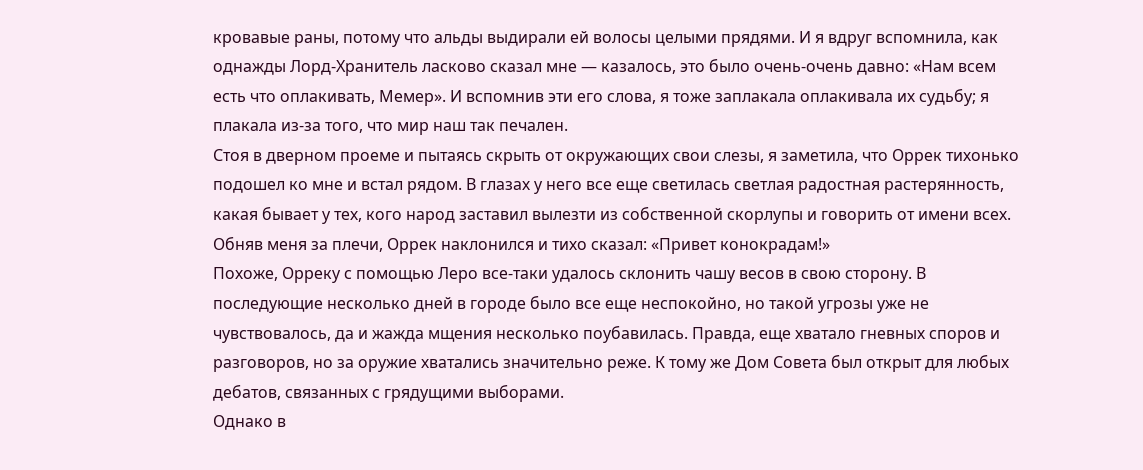кровавые раны, потому что альды выдирали ей волосы целыми прядями. И я вдруг вспомнила, как однажды Лорд-Хранитель ласково сказал мне — казалось, это было очень-очень давно: «Нам всем есть что оплакивать, Мемер». И вспомнив эти его слова, я тоже заплакала оплакивала их судьбу; я плакала из-за того, что мир наш так печален.
Стоя в дверном проеме и пытаясь скрыть от окружающих свои слезы, я заметила, что Оррек тихонько подошел ко мне и встал рядом. В глазах у него все еще светилась светлая радостная растерянность, какая бывает у тех, кого народ заставил вылезти из собственной скорлупы и говорить от имени всех. Обняв меня за плечи, Оррек наклонился и тихо сказал: «Привет конокрадам!»
Похоже, Орреку с помощью Леро все-таки удалось склонить чашу весов в свою сторону. В последующие несколько дней в городе было все еще неспокойно, но такой угрозы уже не чувствовалось, да и жажда мщения несколько поубавилась. Правда, еще хватало гневных споров и разговоров, но за оружие хватались значительно реже. К тому же Дом Совета был открыт для любых дебатов, связанных с грядущими выборами.
Однако в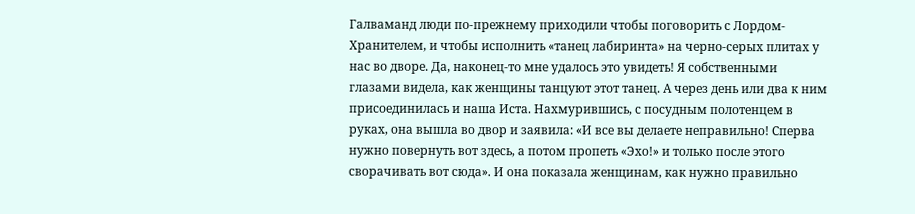Галваманд люди по-прежнему приходили чтобы поговорить с Лордом-Хранителем, и чтобы исполнить «танец лабиринта» на черно-серых плитах у нас во дворе. Да, наконец-то мне удалось это увидеть! Я собственными глазами видела, как женщины танцуют этот танец. А через день или два к ним присоединилась и наша Иста. Нахмурившись, с посудным полотенцем в руках, она вышла во двор и заявила: «И все вы делаете неправильно! Сперва нужно повернуть вот здесь, а потом пропеть «Эхо!» и только после этого сворачивать вот сюда». И она показала женщинам, как нужно правильно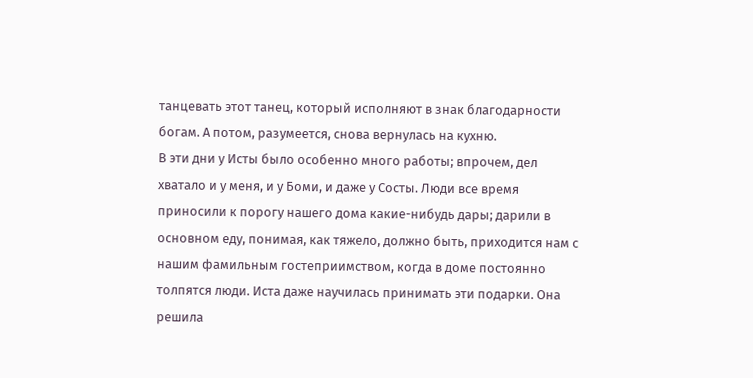танцевать этот танец, который исполняют в знак благодарности богам. А потом, разумеется, снова вернулась на кухню.
В эти дни у Исты было особенно много работы; впрочем, дел хватало и у меня, и у Боми, и даже у Состы. Люди все время приносили к порогу нашего дома какие-нибудь дары; дарили в основном еду, понимая, как тяжело, должно быть, приходится нам с нашим фамильным гостеприимством, когда в доме постоянно толпятся люди. Иста даже научилась принимать эти подарки. Она решила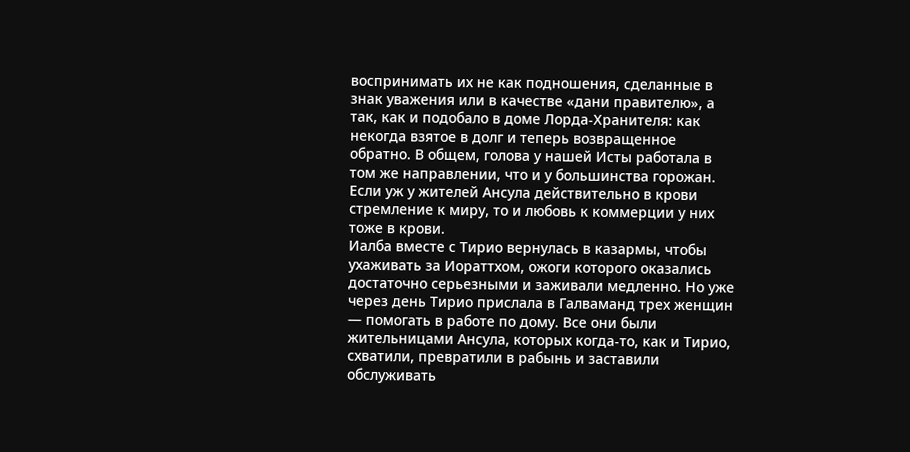воспринимать их не как подношения, сделанные в знак уважения или в качестве «дани правителю», а так, как и подобало в доме Лорда-Хранителя: как некогда взятое в долг и теперь возвращенное обратно. В общем, голова у нашей Исты работала в том же направлении, что и у большинства горожан. Если уж у жителей Ансула действительно в крови стремление к миру, то и любовь к коммерции у них тоже в крови.
Иалба вместе с Тирио вернулась в казармы, чтобы ухаживать за Иораттхом, ожоги которого оказались достаточно серьезными и заживали медленно. Но уже через день Тирио прислала в Галваманд трех женщин — помогать в работе по дому. Все они были жительницами Ансула, которых когда-то, как и Тирио, схватили, превратили в рабынь и заставили обслуживать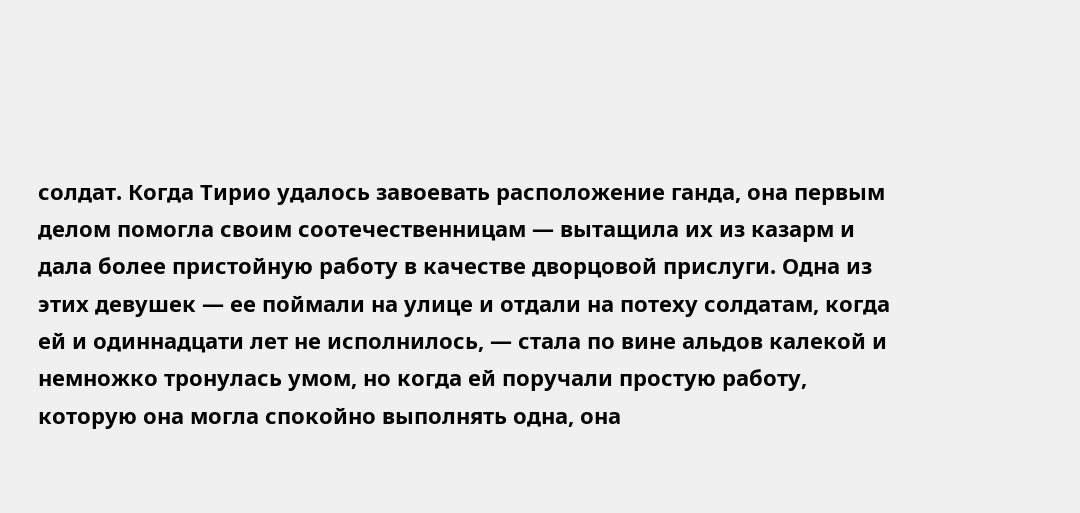солдат. Когда Тирио удалось завоевать расположение ганда, она первым делом помогла своим соотечественницам — вытащила их из казарм и дала более пристойную работу в качестве дворцовой прислуги. Одна из этих девушек — ее поймали на улице и отдали на потеху солдатам, когда ей и одиннадцати лет не исполнилось, — стала по вине альдов калекой и немножко тронулась умом, но когда ей поручали простую работу, которую она могла спокойно выполнять одна, она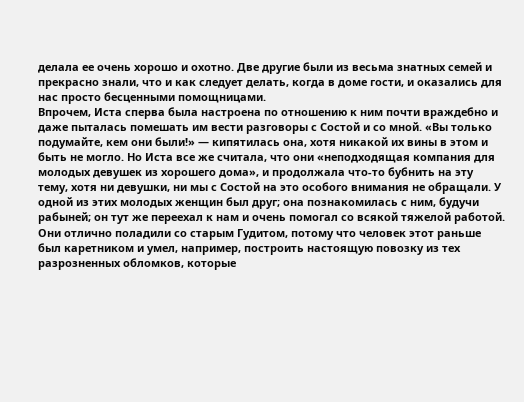делала ее очень хорошо и охотно. Две другие были из весьма знатных семей и прекрасно знали, что и как следует делать, когда в доме гости, и оказались для нас просто бесценными помощницами.
Впрочем, Иста сперва была настроена по отношению к ним почти враждебно и даже пыталась помешать им вести разговоры с Состой и со мной. «Вы только подумайте, кем они были!» — кипятилась она, хотя никакой их вины в этом и быть не могло. Но Иста все же считала, что они «неподходящая компания для молодых девушек из хорошего дома», и продолжала что-то бубнить на эту тему, хотя ни девушки, ни мы с Состой на это особого внимания не обращали. У одной из этих молодых женщин был друг; она познакомилась с ним, будучи рабыней; он тут же переехал к нам и очень помогал со всякой тяжелой работой. Они отлично поладили со старым Гудитом, потому что человек этот раньше был каретником и умел, например, построить настоящую повозку из тех разрозненных обломков, которые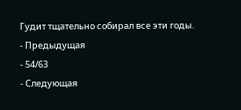Гудит тщательно собирал все эти годы.
- Предыдущая
- 54/63
- Следующая